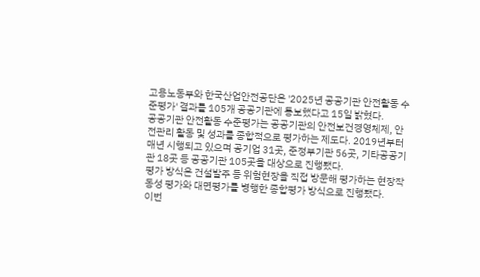고용노동부와 한국산업안전공단은 '2025년 공공기관 안전활동 수준평가' 결과를 105개 공공기관에 통보했다고 15일 밝혔다.
공공기관 안전활동 수준평가는 공공기관의 안전보건경영체제, 안전관리 활동 및 성과를 종합적으로 평가하는 제도다. 2019년부터 매년 시행되고 있으며 공기업 31곳, 준정부기관 56곳, 기타공공기관 18곳 등 공공기관 105곳을 대상으로 진행됐다.
평가 방식은 건설발주 등 위험현장을 직접 방문해 평가하는 현장작동성 평가와 대면평가를 병행한 종합평가 방식으로 진행됐다.
이번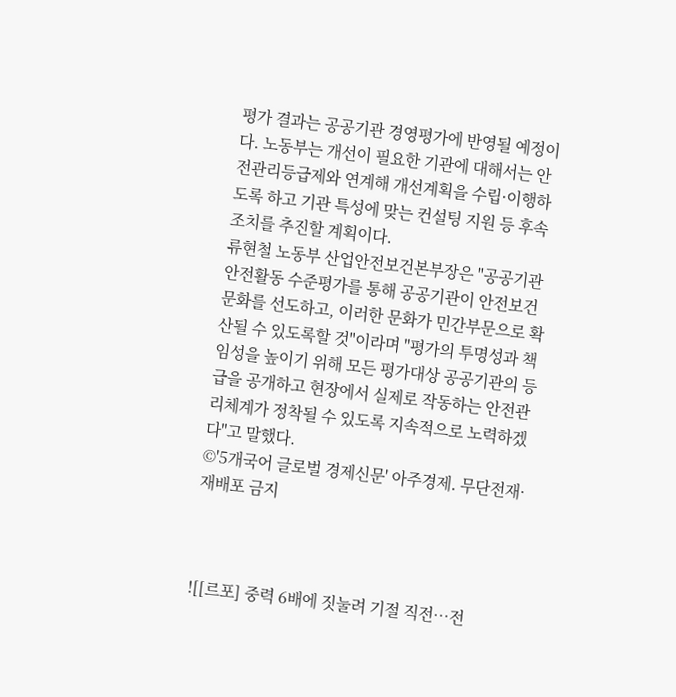평가 결과는 공공기관 경영평가에 반영될 예정이다. 노동부는 개선이 필요한 기관에 대해서는 안전관리등급제와 연계해 개선계획을 수립·이행하도록 하고 기관 특성에 맞는 컨설팅 지원 등 후속 조치를 추진할 계획이다.
류현철 노동부 산업안전보건본부장은 "공공기관 안전활동 수준평가를 통해 공공기관이 안전보건 문화를 선도하고, 이러한 문화가 민간부문으로 확산될 수 있도록할 것"이라며 "평가의 투명성과 책임성을 높이기 위해 모든 평가대상 공공기관의 등급을 공개하고 현장에서 실제로 작동하는 안전관리체계가 정착될 수 있도록 지속적으로 노력하겠다"고 말했다.
©'5개국어 글로벌 경제신문' 아주경제. 무단전재·재배포 금지



![[르포] 중력 6배에 짓눌려 기절 직전…전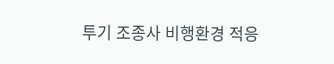투기 조종사 비행환경 적응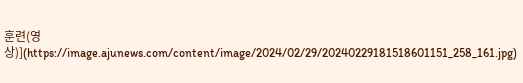훈련(영상)](https://image.ajunews.com/content/image/2024/02/29/20240229181518601151_258_161.jpg)